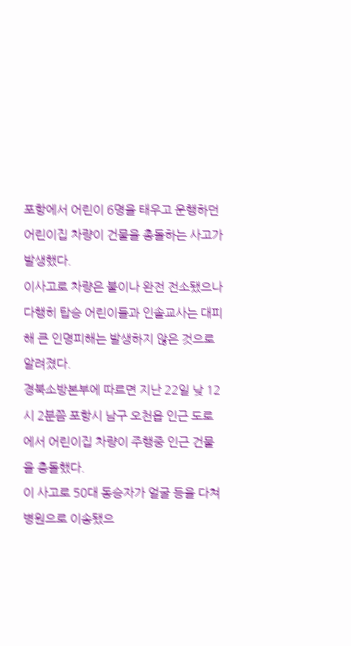포항에서 어린이 6명을 태우고 운행하던 어린이집 차량이 건물을 총돌하는 사고가 발생했다.
이사고로 차량은 불이나 완전 전소됐으나 다행히 탑승 어린이들과 인솔교사는 대피해 큰 인명피해는 발생하지 않은 것으로 알려졌다.
경북소방본부에 따르면 지난 22일 낮 12시 2분쯤 포항시 남구 오천읍 인근 도로에서 어린이집 차량이 주행중 인근 건물을 충돌했다.
이 사고로 50대 동승자가 얼굴 등을 다쳐 병원으로 이송됐으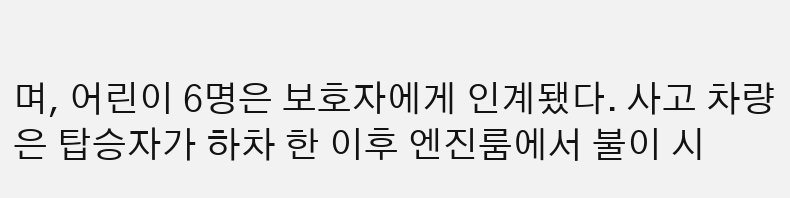며, 어린이 6명은 보호자에게 인계됐다. 사고 차량은 탑승자가 하차 한 이후 엔진룸에서 불이 시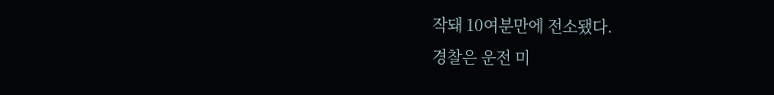작돼 10여분만에 전소됐다.
경찰은 운전 미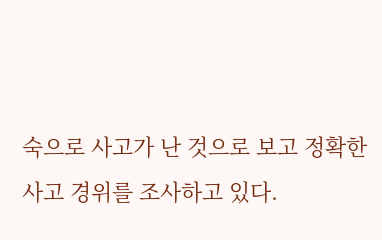숙으로 사고가 난 것으로 보고 정확한 사고 경위를 조사하고 있다.